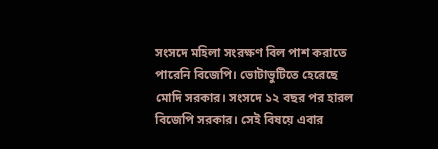সংসদে মহিলা সংরক্ষণ বিল পাশ করাতে পারেনি বিজেপি। ভোটাভুটিতে হেরেছে মোদি সরকার। সংসদে ১২ বছর পর হারল বিজেপি সরকার। সেই বিষয়ে এবার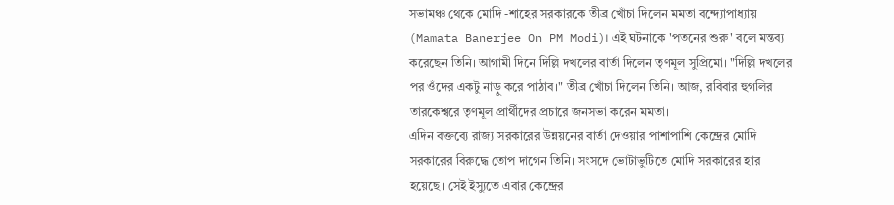সভামঞ্চ থেকে মোদি -শাহের সরকারকে তীব্র খোঁচা দিলেন মমতা বন্দ্যোপাধ্যায় (Mamata Banerjee On PM Modi)। এই ঘটনাকে 'পতনের শুরু' বলে মন্তব্য করেছেন তিনি। আগামী দিনে দিল্লি দখলের বার্তা দিলেন তৃণমূল সুপ্রিমো। "দিল্লি দখলের পর ওঁদের একটু নাড়ু করে পাঠাব।" তীব্র খোঁচা দিলেন তিনি। আজ, রবিবার হুগলির তারকেশ্বরে তৃণমূল প্রার্থীদের প্রচারে জনসভা করেন মমতা।
এদিন বক্তব্যে রাজ্য সরকারের উন্নয়নের বার্তা দেওয়ার পাশাপাশি কেন্দ্রের মোদি সরকারের বিরুদ্ধে তোপ দাগেন তিনি। সংসদে ভোটাভুটিতে মোদি সরকারের হার হয়েছে। সেই ইস্যুতে এবার কেন্দ্রের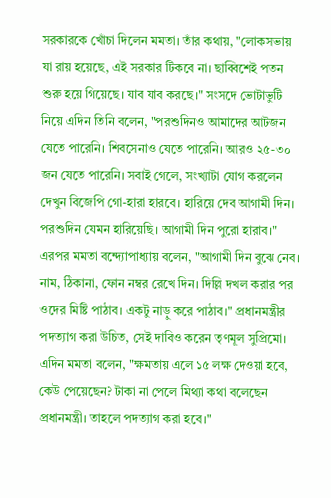সরকারকে খোঁচা দিলেন মমতা। তাঁর কথায়, "লোকসভায় যা রায় হয়েছে, এই সরকার টিকবে না। ছাব্বিশেই পতন শুরু হয়ে গিয়েছে। যাব যাব করছে।" সংসদে ভোটাভুটি নিয়ে এদিন তিনি বলেন, "পরশুদিনও আমাদের আটজন যেতে পারেনি। শিবসেনাও যেতে পারেনি। আরও ২৫-৩০ জন যেতে পারেনি। সবাই গেলে, সংখ্যাটা যোগ করলেন দেখুন বিজেপি গো-হারা হারবে। হারিয়ে দেব আগামী দিন। পরশুদিন যেমন হারিয়েছি। আগামী দিন পুরো হারাব।"
এরপর মমতা বন্দ্যোপাধ্যায় বলেন, "আগামী দিন বুঝে নেব। নাম, ঠিকানা, ফোন নম্বর রেখে দিন। দিল্লি দখল করার পর ওদের মিষ্টি পাঠাব। একটু নাড়ু করে পাঠাব।" প্রধানমন্ত্রীর পদত্যাগ করা উচিত, সেই দাবিও করেন তৃণমূল সুপ্রিমো। এদিন মমতা বলেন, "ক্ষমতায় এলে ১৫ লক্ষ দেওয়া হবে, কেউ পেয়েছেন? টাকা না পেলে মিথ্যা কথা বলেছেন প্রধানমন্ত্রী। তাহলে পদত্যাগ করা হবে।"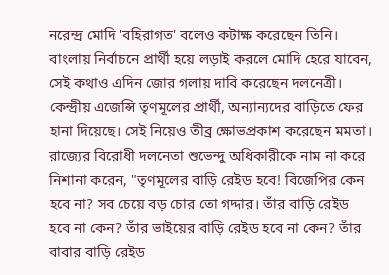নরেন্দ্র মোদি 'বহিরাগত' বলেও কটাক্ষ করেছেন তিনি। বাংলায় নির্বাচনে প্রার্থী হয়ে লড়াই করলে মোদি হেরে যাবেন, সেই কথাও এদিন জোর গলায় দাবি করেছেন দলনেত্রী।
কেন্দ্রীয় এজেন্সি তৃণমূলের প্রার্থী, অন্যান্যদের বাড়িতে ফের হানা দিয়েছে। সেই নিয়েও তীব্র ক্ষোভপ্রকাশ করেছেন মমতা। রাজ্যের বিরোধী দলনেতা শুভেন্দু অধিকারীকে নাম না করে নিশানা করেন, "তৃণমূলের বাড়ি রেইড হবে! বিজেপির কেন হবে না? সব চেয়ে বড় চোর তো গদ্দার। তাঁর বাড়ি রেইড হবে না কেন? তাঁর ভাইয়ের বাড়ি রেইড হবে না কেন? তাঁর বাবার বাড়ি রেইড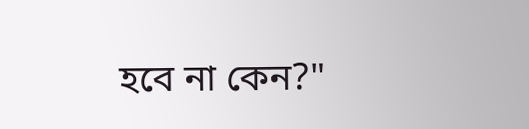হবে না কেন?"